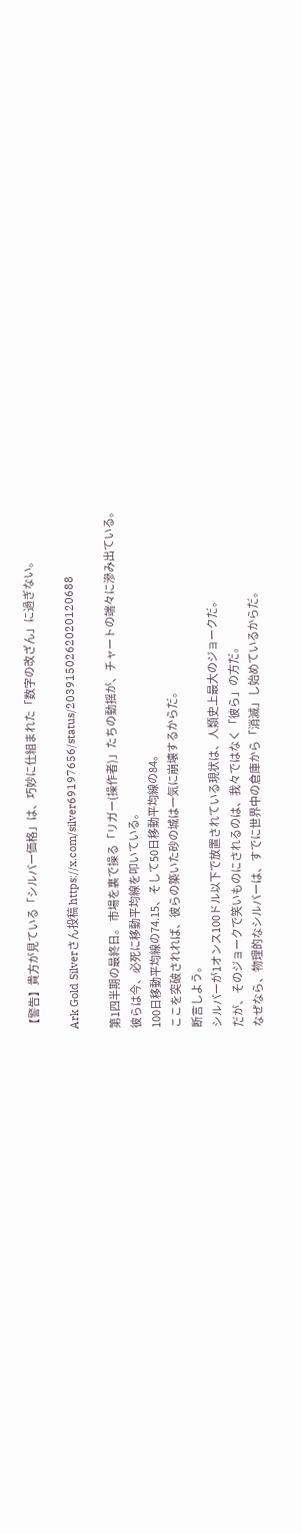【警告】貴方が見ている「シルバー価格」は、巧妙に仕組まれた「数字の改ざん」に過ぎない。

Ark Gold Silverさん投稿 https://x.com/silver69197656/status/2039150262020120688

第1四半期の最終日。 市場を裏で操る「リガー(操作者)」たちの動揺が、チャートの端々に滲み出ている。
彼らは今、必死に移動平均線を叩いている。
100日移動平均線の74.15、そして50日移動平均線の84。
ここを突破されれば、彼らの築いた砂の城は一気に崩壊するからだ。
断言しよう。
シルバーが1オンス100ドル以下で放置されている現状は、人類史上最大のジョークだ。
だが、そのジョークで笑いものにされるのは、我々ではなく「彼ら」の方だ。
なぜなら、物理的なシルバーは、すでに世界中の倉庫から「消滅」し始めているからだ。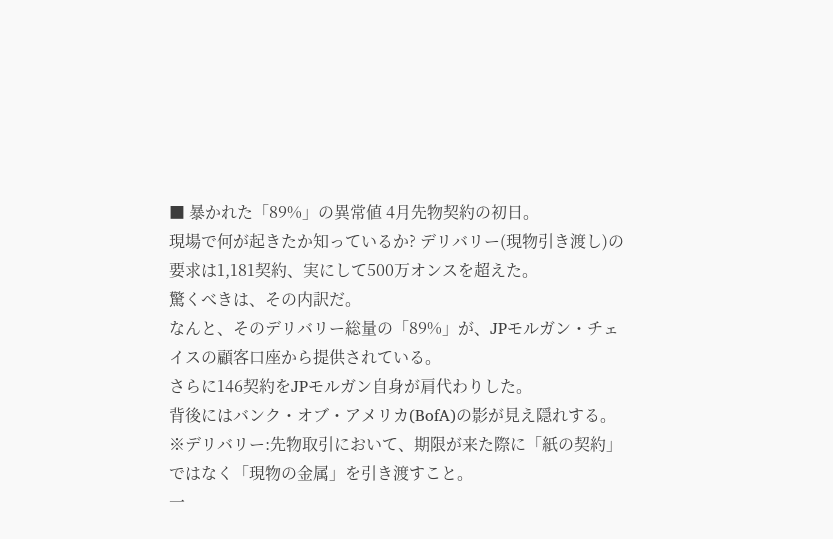■ 暴かれた「89%」の異常値 4月先物契約の初日。
現場で何が起きたか知っているか? デリバリー(現物引き渡し)の要求は1,181契約、実にして500万オンスを超えた。
驚くべきは、その内訳だ。
なんと、そのデリバリー総量の「89%」が、JPモルガン・チェイスの顧客口座から提供されている。
さらに146契約をJPモルガン自身が肩代わりした。
背後にはバンク・オブ・アメリカ(BofA)の影が見え隠れする。
※デリバリー:先物取引において、期限が来た際に「紙の契約」ではなく「現物の金属」を引き渡すこと。
一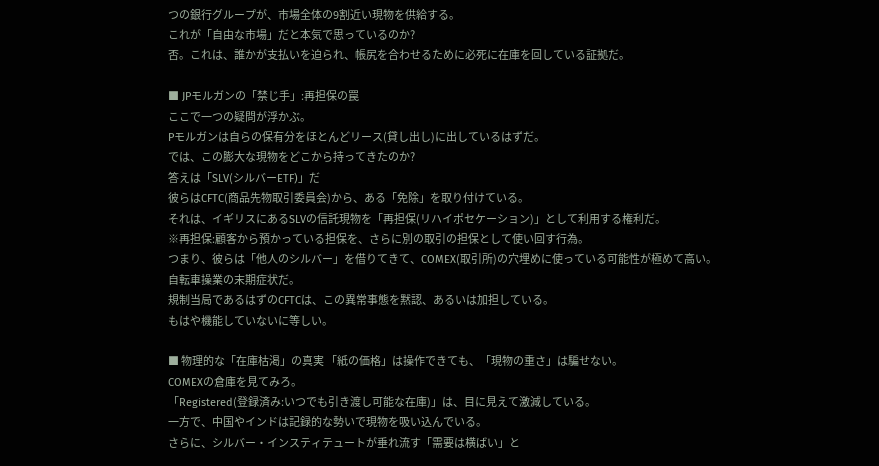つの銀行グループが、市場全体の9割近い現物を供給する。
これが「自由な市場」だと本気で思っているのか?
否。これは、誰かが支払いを迫られ、帳尻を合わせるために必死に在庫を回している証拠だ。

■ JPモルガンの「禁じ手」:再担保の罠
ここで一つの疑問が浮かぶ。
Pモルガンは自らの保有分をほとんどリース(貸し出し)に出しているはずだ。
では、この膨大な現物をどこから持ってきたのか?
答えは「SLV(シルバーETF)」だ
彼らはCFTC(商品先物取引委員会)から、ある「免除」を取り付けている。
それは、イギリスにあるSLVの信託現物を「再担保(リハイポセケーション)」として利用する権利だ。
※再担保:顧客から預かっている担保を、さらに別の取引の担保として使い回す行為。
つまり、彼らは「他人のシルバー」を借りてきて、COMEX(取引所)の穴埋めに使っている可能性が極めて高い。
自転車操業の末期症状だ。
規制当局であるはずのCFTCは、この異常事態を黙認、あるいは加担している。
もはや機能していないに等しい。

■ 物理的な「在庫枯渇」の真実 「紙の価格」は操作できても、「現物の重さ」は騙せない。
COMEXの倉庫を見てみろ。
「Registered(登録済み:いつでも引き渡し可能な在庫)」は、目に見えて激減している。
一方で、中国やインドは記録的な勢いで現物を吸い込んでいる。
さらに、シルバー・インスティテュートが垂れ流す「需要は横ばい」と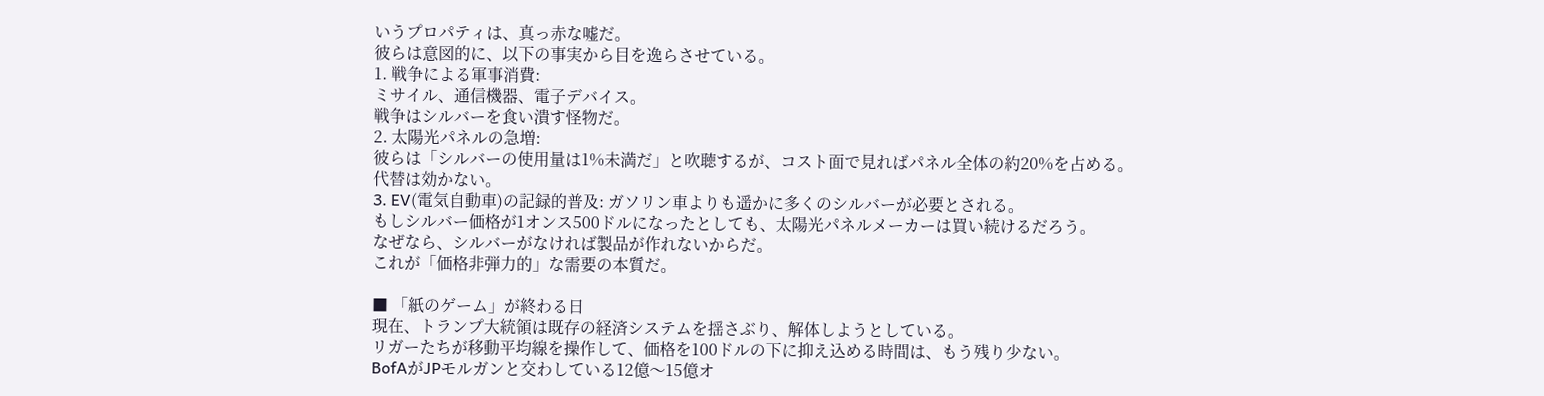いうプロパティは、真っ赤な嘘だ。
彼らは意図的に、以下の事実から目を逸らさせている。
1. 戦争による軍事消費:
ミサイル、通信機器、電子デバイス。
戦争はシルバーを食い潰す怪物だ。
2. 太陽光パネルの急増:
彼らは「シルバーの使用量は1%未満だ」と吹聴するが、コスト面で見ればパネル全体の約20%を占める。
代替は効かない。
3. EV(電気自動車)の記録的普及: ガソリン車よりも遥かに多くのシルバーが必要とされる。
もしシルバー価格が1オンス500ドルになったとしても、太陽光パネルメーカーは買い続けるだろう。
なぜなら、シルバーがなければ製品が作れないからだ。
これが「価格非弾力的」な需要の本質だ。

■ 「紙のゲーム」が終わる日
現在、トランプ大統領は既存の経済システムを揺さぶり、解体しようとしている。
リガーたちが移動平均線を操作して、価格を100ドルの下に抑え込める時間は、もう残り少ない。
BofAがJPモルガンと交わしている12億〜15億オ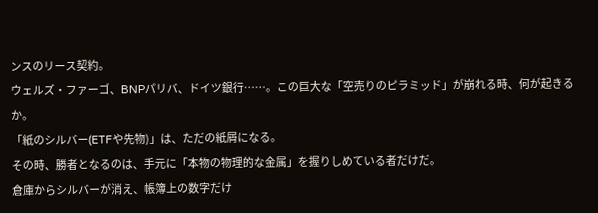ンスのリース契約。
ウェルズ・ファーゴ、BNPパリバ、ドイツ銀行……。この巨大な「空売りのピラミッド」が崩れる時、何が起きるか。
「紙のシルバー(ETFや先物)」は、ただの紙屑になる。
その時、勝者となるのは、手元に「本物の物理的な金属」を握りしめている者だけだ。
倉庫からシルバーが消え、帳簿上の数字だけ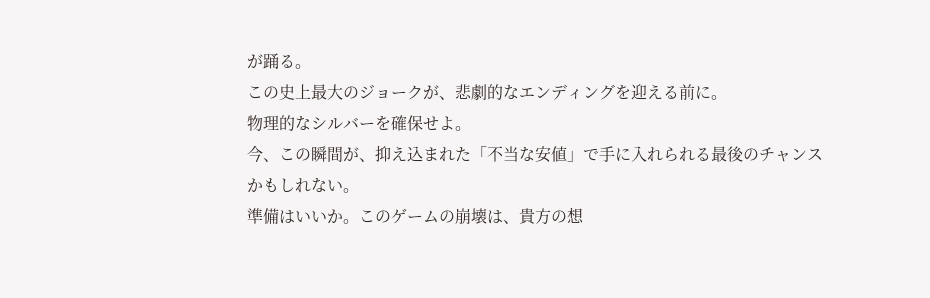が踊る。
この史上最大のジョークが、悲劇的なエンディングを迎える前に。
物理的なシルバーを確保せよ。
今、この瞬間が、抑え込まれた「不当な安値」で手に入れられる最後のチャンスかもしれない。
準備はいいか。このゲームの崩壊は、貴方の想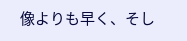像よりも早く、そし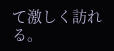て激しく訪れる。